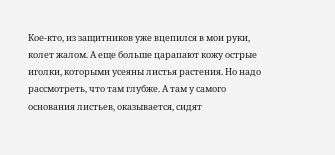Кое-кто, из защитников уже вцепился в мои руки, колет жалом. А еще больше царапают кожу острые иголки, которыми усеяны листья растения. Но надо рассмотреть, что там глубже. А там у самого основания листьев, оказывается, сидят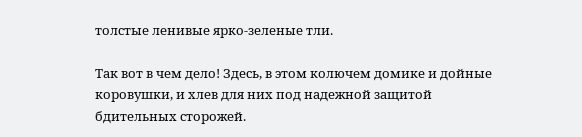толстые ленивые ярко-зеленые тли.

Так вот в чем дело! Здесь, в этом колючем домике и дойные коровушки, и хлев для них под надежной защитой бдительных сторожей.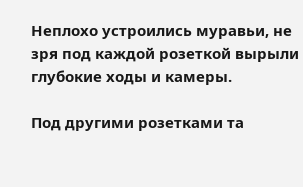Неплохо устроились муравьи, не зря под каждой розеткой вырыли глубокие ходы и камеры.

Под другими розетками та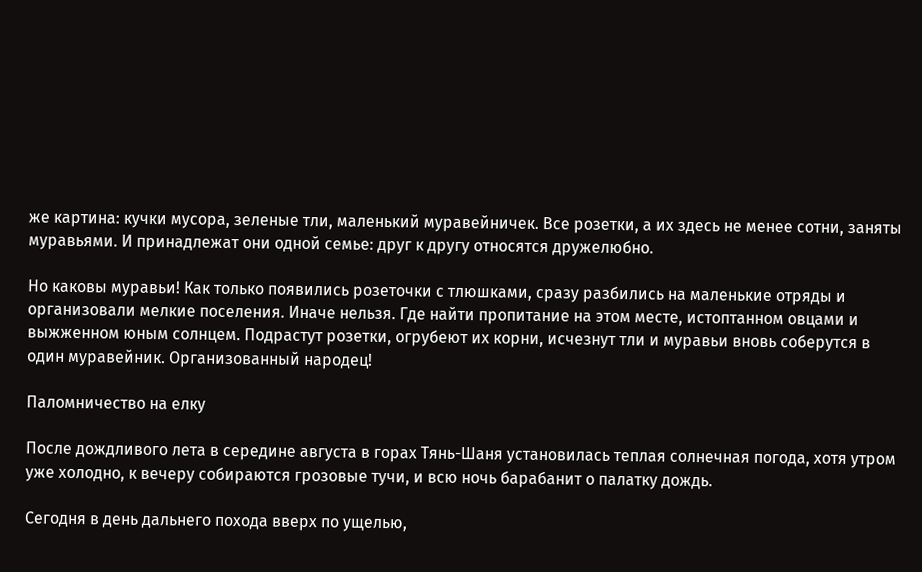же картина: кучки мусора, зеленые тли, маленький муравейничек. Все розетки, а их здесь не менее сотни, заняты муравьями. И принадлежат они одной семье: друг к другу относятся дружелюбно.

Но каковы муравьи! Как только появились розеточки с тлюшками, сразу разбились на маленькие отряды и организовали мелкие поселения. Иначе нельзя. Где найти пропитание на этом месте, истоптанном овцами и выжженном юным солнцем. Подрастут розетки, огрубеют их корни, исчезнут тли и муравьи вновь соберутся в один муравейник. Организованный народец!

Паломничество на елку

После дождливого лета в середине августа в горах Тянь-Шаня установилась теплая солнечная погода, хотя утром уже холодно, к вечеру собираются грозовые тучи, и всю ночь барабанит о палатку дождь.

Сегодня в день дальнего похода вверх по ущелью,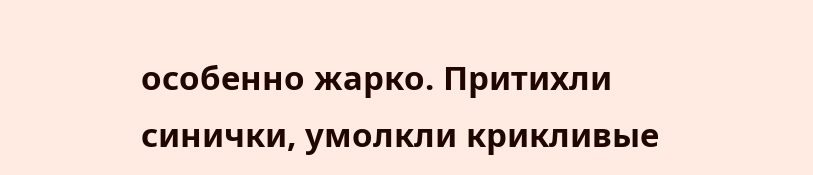особенно жарко. Притихли синички, умолкли крикливые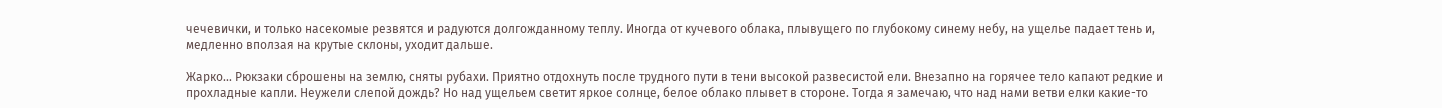чечевички, и только насекомые резвятся и радуются долгожданному теплу. Иногда от кучевого облака, плывущего по глубокому синему небу, на ущелье падает тень и, медленно вползая на крутые склоны, уходит дальше.

Жарко... Рюкзаки сброшены на землю, сняты рубахи. Приятно отдохнуть после трудного пути в тени высокой развесистой ели. Внезапно на горячее тело капают редкие и прохладные капли. Неужели слепой дождь? Но над ущельем светит яркое солнце, белое облако плывет в стороне. Тогда я замечаю, что над нами ветви елки какие-то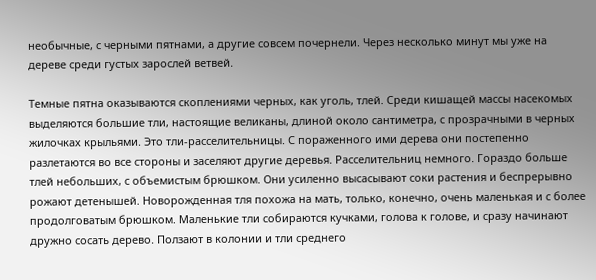необычные, с черными пятнами, а другие совсем почернели. Через несколько минут мы уже на дереве среди густых зарослей ветвей.

Темные пятна оказываются скоплениями черных, как уголь, тлей. Среди кишащей массы насекомых выделяются большие тли, настоящие великаны, длиной около сантиметра, с прозрачными в черных жилочках крыльями. Это тли-расселительницы. С пораженного ими дерева они постепенно разлетаются во все стороны и заселяют другие деревья. Расселительниц немного. Гораздо больше тлей небольших, с объемистым брюшком. Они усиленно высасывают соки растения и беспрерывно рожают детенышей. Новорожденная тля похожа на мать, только, конечно, очень маленькая и с более продолговатым брюшком. Маленькие тли собираются кучками, голова к голове, и сразу начинают дружно сосать дерево. Ползают в колонии и тли среднего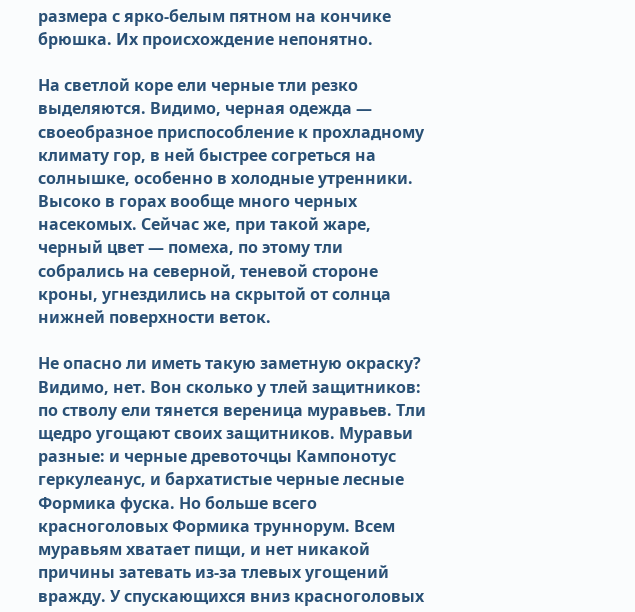размера с ярко-белым пятном на кончике брюшка. Их происхождение непонятно.

На светлой коре ели черные тли резко выделяются. Видимо, черная одежда — своеобразное приспособление к прохладному климату гор, в ней быстрее согреться на солнышке, особенно в холодные утренники. Высоко в горах вообще много черных насекомых. Сейчас же, при такой жаре, черный цвет — помеха, по этому тли собрались на северной, теневой стороне кроны, угнездились на скрытой от солнца нижней поверхности веток.

Не опасно ли иметь такую заметную окраску? Видимо, нет. Вон сколько у тлей защитников: по стволу ели тянется вереница муравьев. Тли щедро угощают своих защитников. Муравьи разные: и черные древоточцы Кампонотус геркулеанус, и бархатистые черные лесные Формика фуска. Но больше всего красноголовых Формика труннорум. Всем муравьям хватает пищи, и нет никакой причины затевать из-за тлевых угощений вражду. У спускающихся вниз красноголовых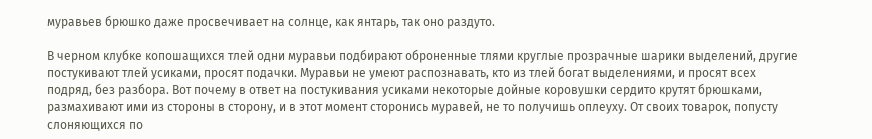муравьев брюшко даже просвечивает на солнце, как янтарь, так оно раздуто.

В черном клубке копошащихся тлей одни муравьи подбирают оброненные тлями круглые прозрачные шарики выделений, другие постукивают тлей усиками, просят подачки. Муравьи не умеют распознавать, кто из тлей богат выделениями, и просят всех подряд, без разбора. Вот почему в ответ на постукивания усиками некоторые дойные коровушки сердито крутят брюшками, размахивают ими из стороны в сторону, и в этот момент сторонись муравей, не то получишь оплеуху. От своих товарок, попусту слоняющихся по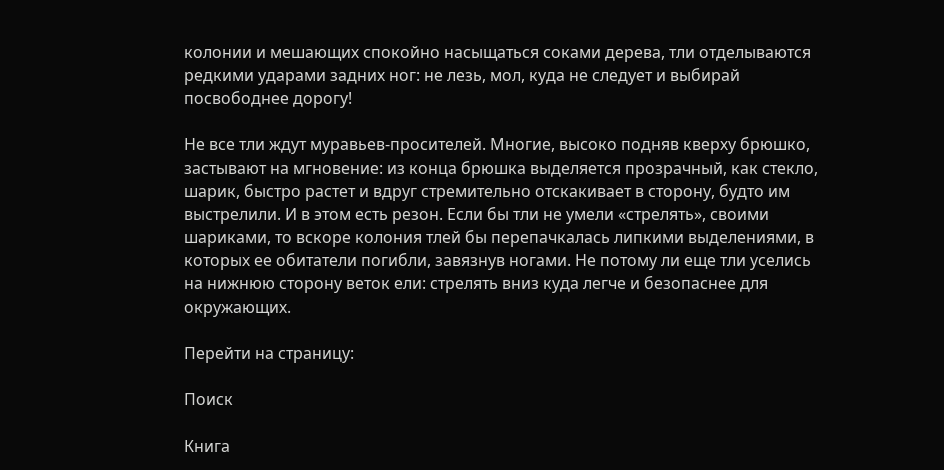колонии и мешающих спокойно насыщаться соками дерева, тли отделываются редкими ударами задних ног: не лезь, мол, куда не следует и выбирай посвободнее дорогу!

Не все тли ждут муравьев-просителей. Многие, высоко подняв кверху брюшко, застывают на мгновение: из конца брюшка выделяется прозрачный, как стекло, шарик, быстро растет и вдруг стремительно отскакивает в сторону, будто им выстрелили. И в этом есть резон. Если бы тли не умели «стрелять», своими шариками, то вскоре колония тлей бы перепачкалась липкими выделениями, в которых ее обитатели погибли, завязнув ногами. Не потому ли еще тли уселись на нижнюю сторону веток ели: стрелять вниз куда легче и безопаснее для окружающих.

Перейти на страницу:

Поиск

Книга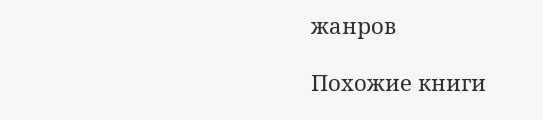жанров

Похожие книги